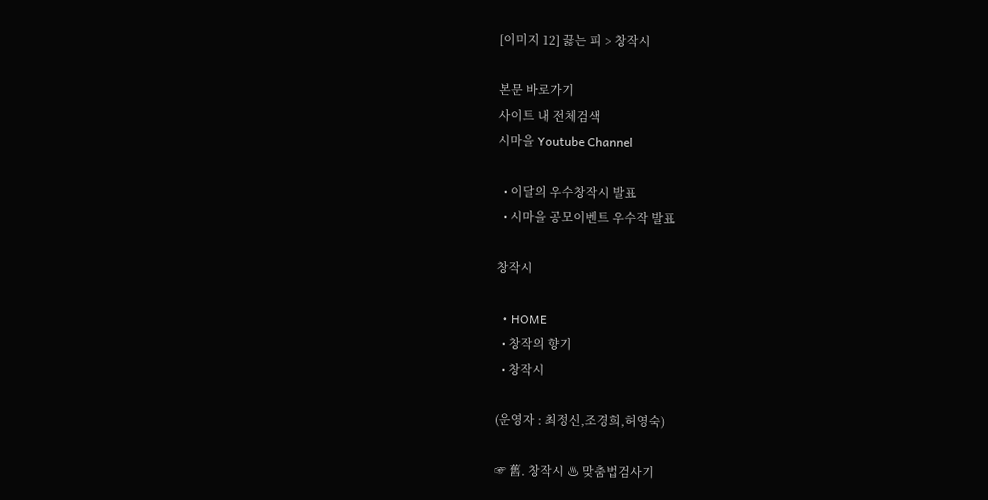[이미지 12] 끓는 피 > 창작시

본문 바로가기
사이트 내 전체검색
시마을 Youtube Channel

  • 이달의 우수창작시 발표
  • 시마을 공모이벤트 우수작 발표

창작시

  • HOME
  • 창작의 향기
  • 창작시

(운영자 : 최정신,조경희,허영숙)

☞ 舊. 창작시 ♨ 맞춤법검사기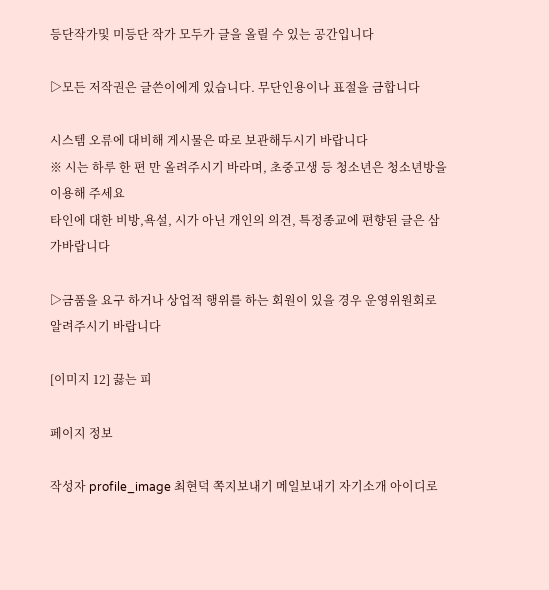등단작가및 미등단 작가 모두가 글을 올릴 수 있는 공간입니다

▷모든 저작권은 글쓴이에게 있습니다. 무단인용이나 표절을 금합니다

시스템 오류에 대비해 게시물은 따로 보관해두시기 바랍니다
※ 시는 하루 한 편 만 올려주시기 바라며, 초중고생 등 청소년은 청소년방을 이용해 주세요
타인에 대한 비방,욕설, 시가 아닌 개인의 의견, 특정종교에 편향된 글은 삼가바랍니다

▷금품을 요구 하거나 상업적 행위를 하는 회원이 있을 경우 운영위원회로 알려주시기 바랍니다

[이미지 12] 끓는 피

페이지 정보

작성자 profile_image 최현덕 쪽지보내기 메일보내기 자기소개 아이디로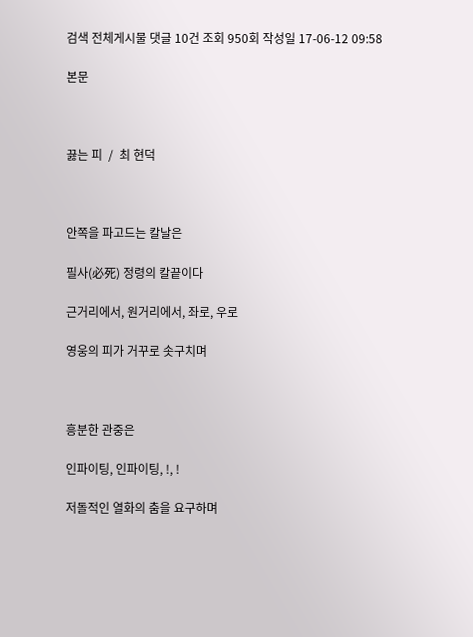검색 전체게시물 댓글 10건 조회 950회 작성일 17-06-12 09:58

본문



끓는 피  /  최 현덕



안쪽을 파고드는 칼날은

필사(必死) 정령의 칼끝이다

근거리에서, 원거리에서, 좌로, 우로

영웅의 피가 거꾸로 솟구치며



흥분한 관중은

인파이팅, 인파이팅, !, !

저돌적인 열화의 춤을 요구하며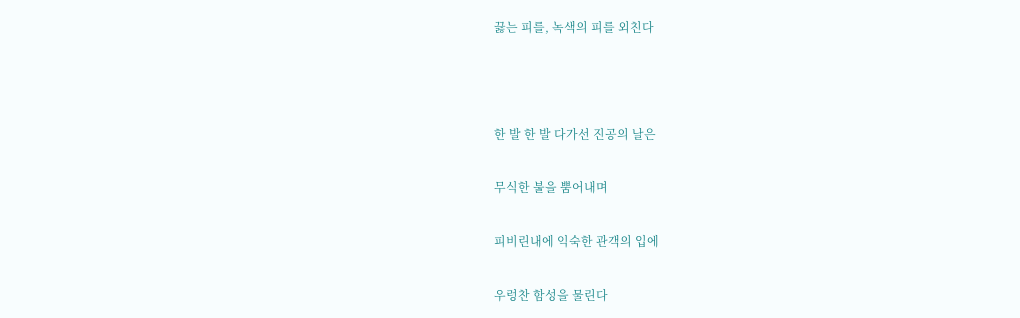끓는 피를, 녹색의 피를 외친다



한 발 한 발 다가선 진공의 날은

무식한 불을 뿜어내며

피비린내에 익숙한 관객의 입에

우렁찬 함성을 물린다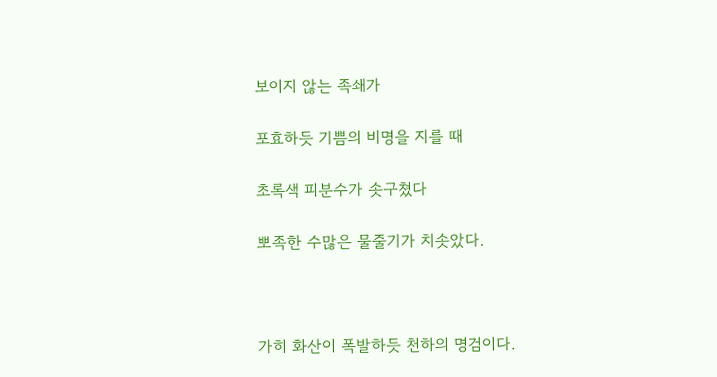보이지 않는 족쇄가

포효하듯 기쁨의 비명을 지를 때

초록색 피분수가 솟구쳤다

뽀족한 수많은 물줄기가 치솟았다.



가히 화산이 폭발하듯 천하의 명검이다.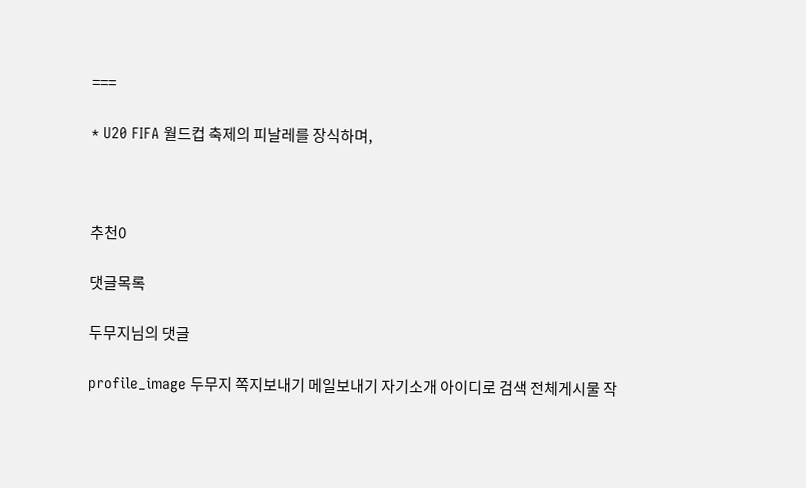===

* U20 FIFA 월드컵 축제의 피날레를 장식하며,



추천0

댓글목록

두무지님의 댓글

profile_image 두무지 쪽지보내기 메일보내기 자기소개 아이디로 검색 전체게시물 작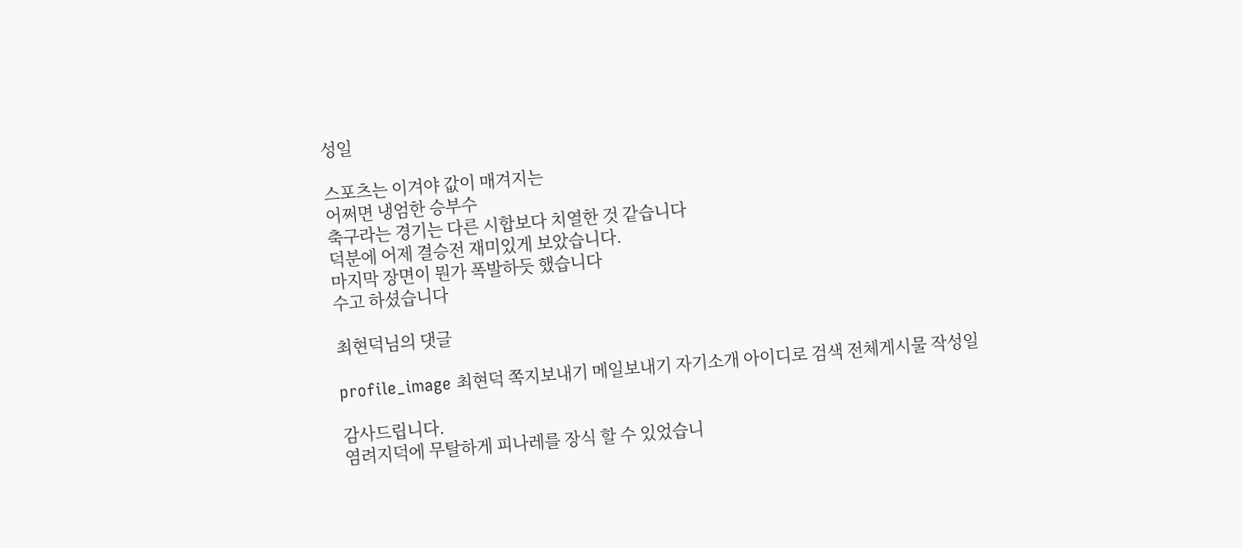성일

스포츠는 이겨야 값이 매겨지는
어쩌면 냉엄한 승부수
축구라는 경기는 다른 시합보다 치열한 것 같습니다
덕분에 어제 결승전 재미있게 보았습니다.
마지막 장면이 뭔가 폭발하듯 했습니다
수고 하셨습니다

최현덕님의 댓글

profile_image 최현덕 쪽지보내기 메일보내기 자기소개 아이디로 검색 전체게시물 작성일

감사드립니다.
염려지덕에 무탈하게 피나레를 장식 할 수 있었습니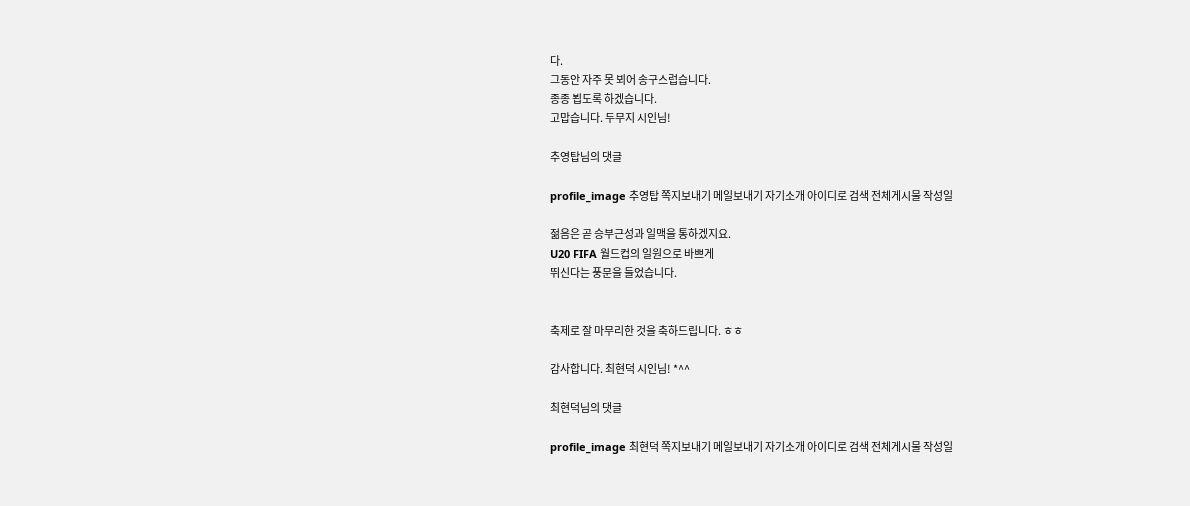다.
그동안 자주 못 뵈어 송구스럽습니다.
종종 뵙도록 하겠습니다.
고맙습니다. 두무지 시인님!

추영탑님의 댓글

profile_image 추영탑 쪽지보내기 메일보내기 자기소개 아이디로 검색 전체게시물 작성일

젊음은 곧 승부근성과 일맥을 통하겠지요.
U20 FIFA 월드컵의 일원으로 바쁘게
뛰신다는 풍문을 들었습니다.


축제로 잘 마무리한 것을 축하드립니다. ㅎㅎ

감사합니다. 최현덕 시인님! *^^

최현덕님의 댓글

profile_image 최현덕 쪽지보내기 메일보내기 자기소개 아이디로 검색 전체게시물 작성일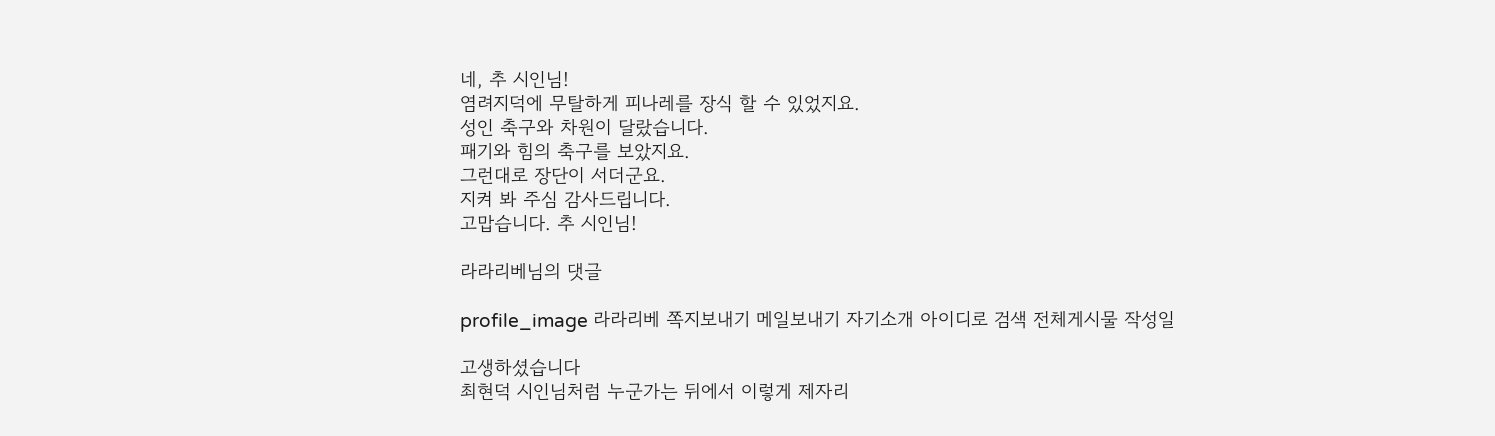네, 추 시인님!
염려지덕에 무탈하게 피나레를 장식 할 수 있었지요.
성인 축구와 차원이 달랐습니다.
패기와 힘의 축구를 보았지요.
그런대로 장단이 서더군요.
지켜 봐 주심 감사드립니다.
고맙습니다. 추 시인님!

라라리베님의 댓글

profile_image 라라리베 쪽지보내기 메일보내기 자기소개 아이디로 검색 전체게시물 작성일

고생하셨습니다
최현덕 시인님처럼 누군가는 뒤에서 이렇게 제자리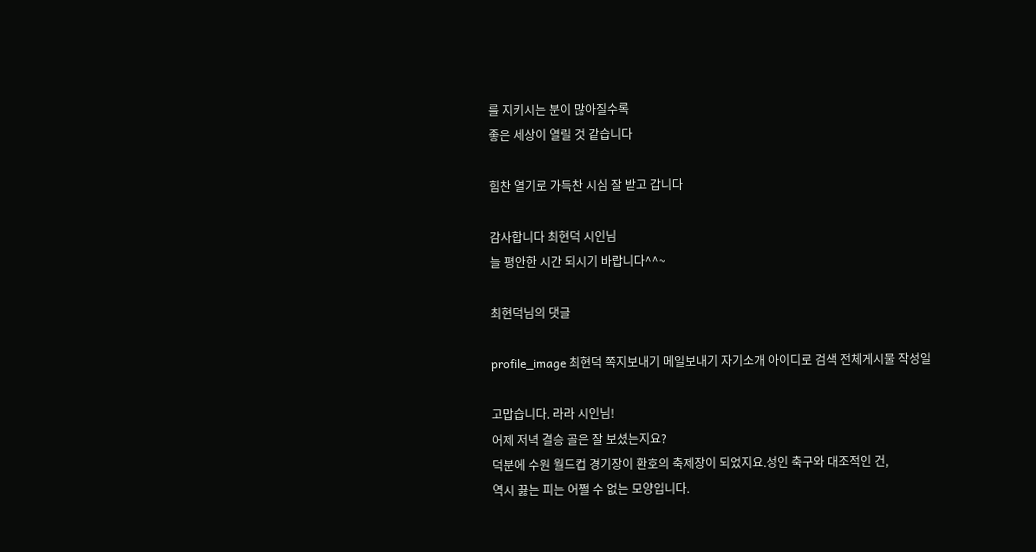를 지키시는 분이 많아질수록
좋은 세상이 열릴 것 같습니다

힘찬 열기로 가득찬 시심 잘 받고 갑니다

감사합니다 최현덕 시인님
늘 평안한 시간 되시기 바랍니다^^~

최현덕님의 댓글

profile_image 최현덕 쪽지보내기 메일보내기 자기소개 아이디로 검색 전체게시물 작성일

고맙습니다. 라라 시인님!
어제 저녁 결승 골은 잘 보셨는지요?
덕분에 수원 월드컵 경기장이 환호의 축제장이 되었지요.성인 축구와 대조적인 건,
역시 끓는 피는 어쩔 수 없는 모양입니다.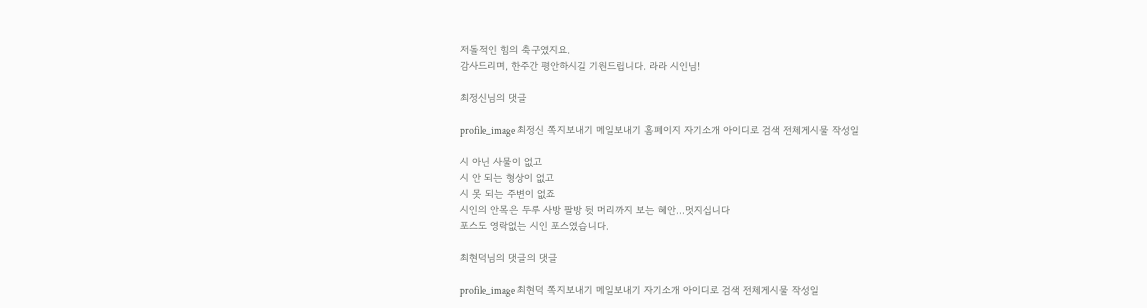저돌적인 힘의 축구였지요.
감사드리며, 한주간 평안하시길 기원드립니다. 라라 시인님!

최정신님의 댓글

profile_image 최정신 쪽지보내기 메일보내기 홈페이지 자기소개 아이디로 검색 전체게시물 작성일

시 아닌 사물이 없고
시 안 되는 형상이 없고
시 못 되는 주변이 없죠
시인의 안목은 두루 사방 팔방 뒷 머리까지 보는 혜안...멋지십니다
포스도 영락없는 시인 포스였습니다.

최현덕님의 댓글의 댓글

profile_image 최현덕 쪽지보내기 메일보내기 자기소개 아이디로 검색 전체게시물 작성일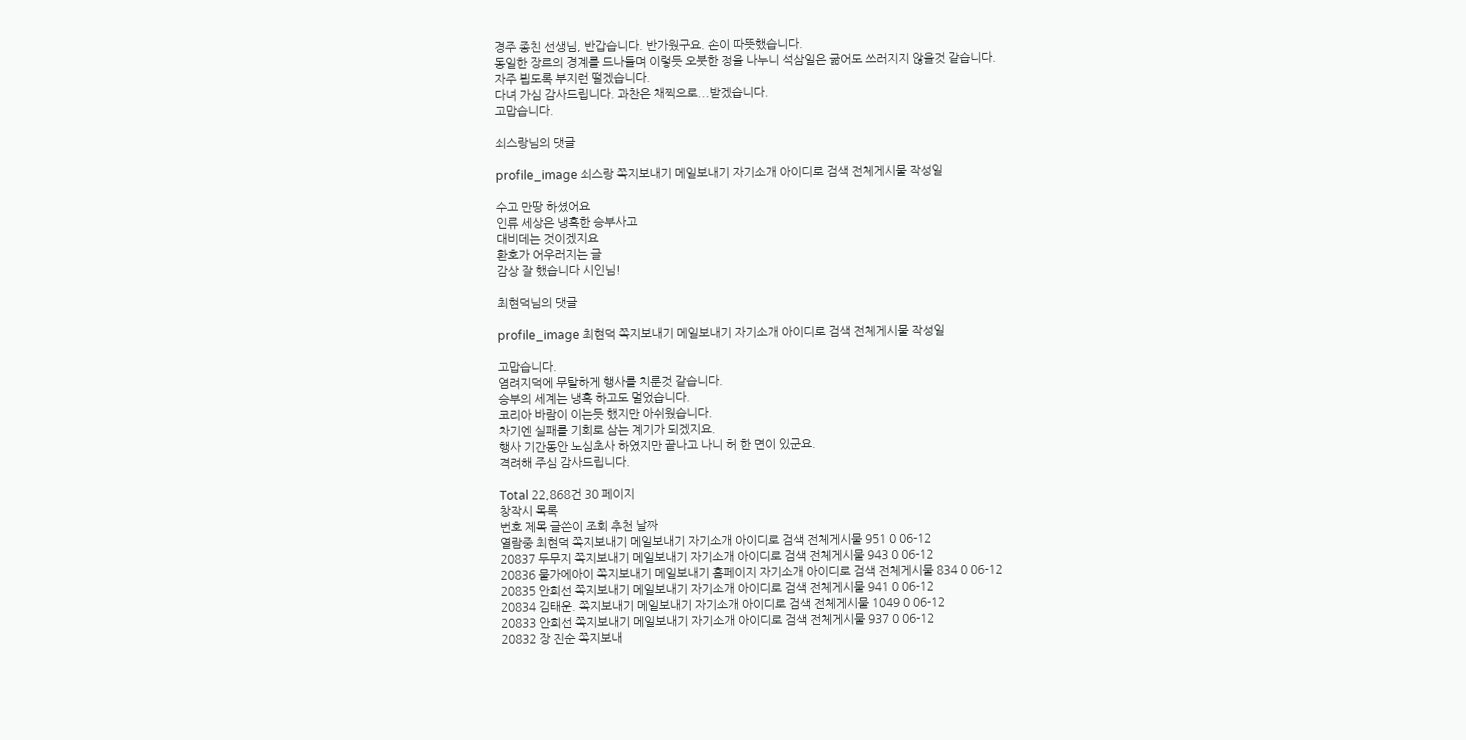경주 종친 선생님, 반갑습니다. 반가웠구요. 손이 따뜻했습니다.
동일한 장르의 경계를 드나들며 이렇듯 오붓한 정을 나누니 석삼일은 굶어도 쓰러지지 않을것 같습니다.
자주 뵙도록 부지런 떨겠습니다.
다녀 가심 감사드립니다. 과찬은 채찍으로...받겠습니다.
고맙습니다.

쇠스랑님의 댓글

profile_image 쇠스랑 쪽지보내기 메일보내기 자기소개 아이디로 검색 전체게시물 작성일

수고 만땅 하셨어요
인류 세상은 냉혹한 승부사고
대비데는 것이겠지요
환호가 어우러지는 글
감상 잘 했습니다 시인님!

최현덕님의 댓글

profile_image 최현덕 쪽지보내기 메일보내기 자기소개 아이디로 검색 전체게시물 작성일

고맙습니다.
염려지덕에 무탈하게 행사를 치룬것 같습니다.
승부의 세계는 냉혹 하고도 멀었습니다.
코리아 바람이 이는듯 했지만 아쉬웠습니다.
차기엔 실패를 기회로 삼는 계기가 되겠지요.
행사 기간동안 노심초사 하였지만 끝나고 나니 허 한 면이 있군요.
격려해 주심 감사드립니다.

Total 22,868건 30 페이지
창작시 목록
번호 제목 글쓴이 조회 추천 날짜
열람중 최현덕 쪽지보내기 메일보내기 자기소개 아이디로 검색 전체게시물 951 0 06-12
20837 두무지 쪽지보내기 메일보내기 자기소개 아이디로 검색 전체게시물 943 0 06-12
20836 물가에아이 쪽지보내기 메일보내기 홈페이지 자기소개 아이디로 검색 전체게시물 834 0 06-12
20835 안희선 쪽지보내기 메일보내기 자기소개 아이디로 검색 전체게시물 941 0 06-12
20834 김태운. 쪽지보내기 메일보내기 자기소개 아이디로 검색 전체게시물 1049 0 06-12
20833 안희선 쪽지보내기 메일보내기 자기소개 아이디로 검색 전체게시물 937 0 06-12
20832 장 진순 쪽지보내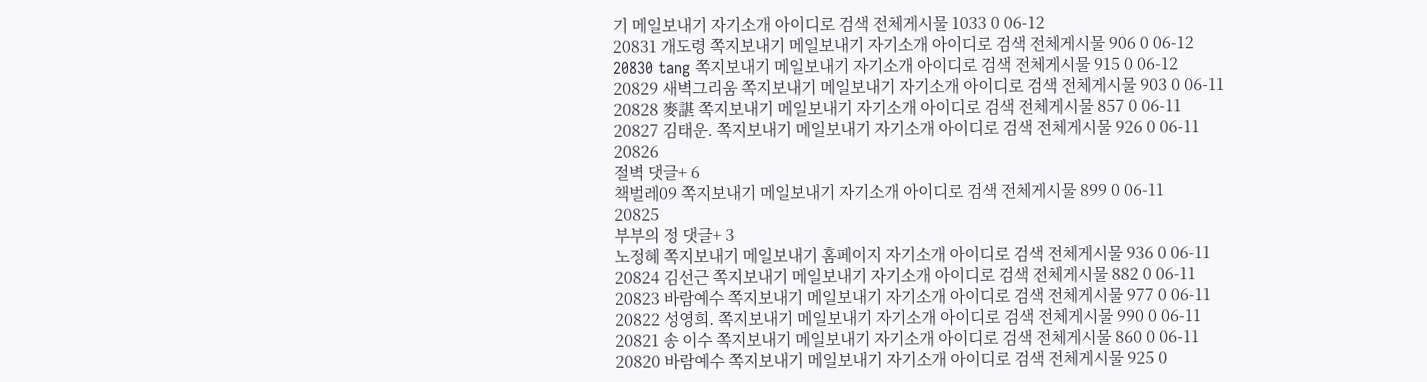기 메일보내기 자기소개 아이디로 검색 전체게시물 1033 0 06-12
20831 개도령 쪽지보내기 메일보내기 자기소개 아이디로 검색 전체게시물 906 0 06-12
20830 tang 쪽지보내기 메일보내기 자기소개 아이디로 검색 전체게시물 915 0 06-12
20829 새벽그리움 쪽지보내기 메일보내기 자기소개 아이디로 검색 전체게시물 903 0 06-11
20828 麥諶 쪽지보내기 메일보내기 자기소개 아이디로 검색 전체게시물 857 0 06-11
20827 김태운. 쪽지보내기 메일보내기 자기소개 아이디로 검색 전체게시물 926 0 06-11
20826
절벽 댓글+ 6
책벌레09 쪽지보내기 메일보내기 자기소개 아이디로 검색 전체게시물 899 0 06-11
20825
부부의 정 댓글+ 3
노정혜 쪽지보내기 메일보내기 홈페이지 자기소개 아이디로 검색 전체게시물 936 0 06-11
20824 김선근 쪽지보내기 메일보내기 자기소개 아이디로 검색 전체게시물 882 0 06-11
20823 바람예수 쪽지보내기 메일보내기 자기소개 아이디로 검색 전체게시물 977 0 06-11
20822 성영희. 쪽지보내기 메일보내기 자기소개 아이디로 검색 전체게시물 990 0 06-11
20821 송 이수 쪽지보내기 메일보내기 자기소개 아이디로 검색 전체게시물 860 0 06-11
20820 바람예수 쪽지보내기 메일보내기 자기소개 아이디로 검색 전체게시물 925 0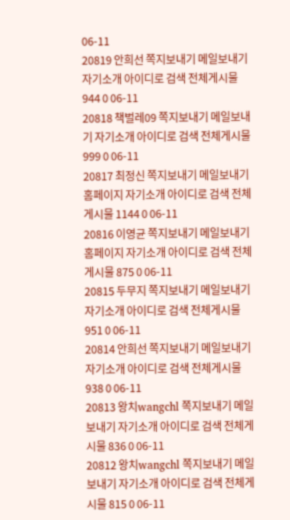06-11
20819 안희선 쪽지보내기 메일보내기 자기소개 아이디로 검색 전체게시물 944 0 06-11
20818 책벌레09 쪽지보내기 메일보내기 자기소개 아이디로 검색 전체게시물 999 0 06-11
20817 최정신 쪽지보내기 메일보내기 홈페이지 자기소개 아이디로 검색 전체게시물 1144 0 06-11
20816 이영균 쪽지보내기 메일보내기 홈페이지 자기소개 아이디로 검색 전체게시물 875 0 06-11
20815 두무지 쪽지보내기 메일보내기 자기소개 아이디로 검색 전체게시물 951 0 06-11
20814 안희선 쪽지보내기 메일보내기 자기소개 아이디로 검색 전체게시물 938 0 06-11
20813 왕치wangchl 쪽지보내기 메일보내기 자기소개 아이디로 검색 전체게시물 836 0 06-11
20812 왕치wangchl 쪽지보내기 메일보내기 자기소개 아이디로 검색 전체게시물 815 0 06-11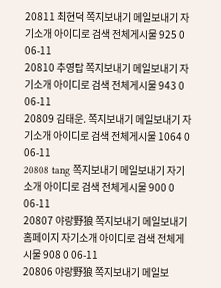20811 최현덕 쪽지보내기 메일보내기 자기소개 아이디로 검색 전체게시물 925 0 06-11
20810 추영탑 쪽지보내기 메일보내기 자기소개 아이디로 검색 전체게시물 943 0 06-11
20809 김태운. 쪽지보내기 메일보내기 자기소개 아이디로 검색 전체게시물 1064 0 06-11
20808 tang 쪽지보내기 메일보내기 자기소개 아이디로 검색 전체게시물 900 0 06-11
20807 야랑野狼 쪽지보내기 메일보내기 홈페이지 자기소개 아이디로 검색 전체게시물 908 0 06-11
20806 야랑野狼 쪽지보내기 메일보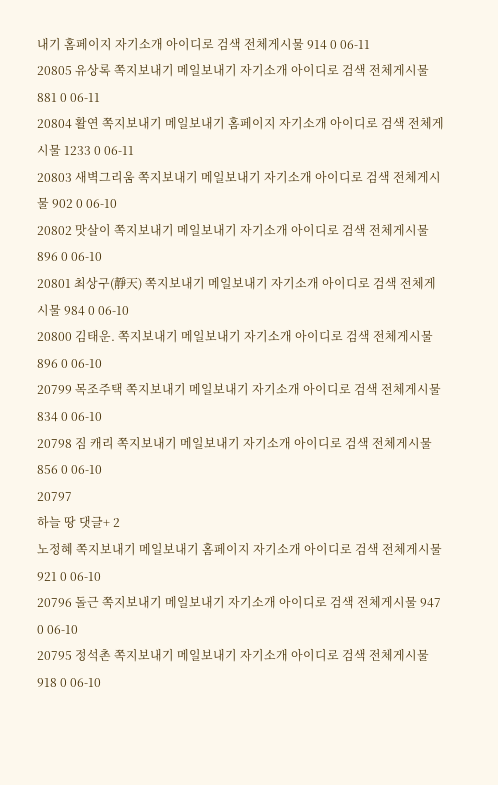내기 홈페이지 자기소개 아이디로 검색 전체게시물 914 0 06-11
20805 유상록 쪽지보내기 메일보내기 자기소개 아이디로 검색 전체게시물 881 0 06-11
20804 활연 쪽지보내기 메일보내기 홈페이지 자기소개 아이디로 검색 전체게시물 1233 0 06-11
20803 새벽그리움 쪽지보내기 메일보내기 자기소개 아이디로 검색 전체게시물 902 0 06-10
20802 맛살이 쪽지보내기 메일보내기 자기소개 아이디로 검색 전체게시물 896 0 06-10
20801 최상구(靜天) 쪽지보내기 메일보내기 자기소개 아이디로 검색 전체게시물 984 0 06-10
20800 김태운. 쪽지보내기 메일보내기 자기소개 아이디로 검색 전체게시물 896 0 06-10
20799 목조주택 쪽지보내기 메일보내기 자기소개 아이디로 검색 전체게시물 834 0 06-10
20798 짐 캐리 쪽지보내기 메일보내기 자기소개 아이디로 검색 전체게시물 856 0 06-10
20797
하늘 땅 댓글+ 2
노정혜 쪽지보내기 메일보내기 홈페이지 자기소개 아이디로 검색 전체게시물 921 0 06-10
20796 돌근 쪽지보내기 메일보내기 자기소개 아이디로 검색 전체게시물 947 0 06-10
20795 정석촌 쪽지보내기 메일보내기 자기소개 아이디로 검색 전체게시물 918 0 06-10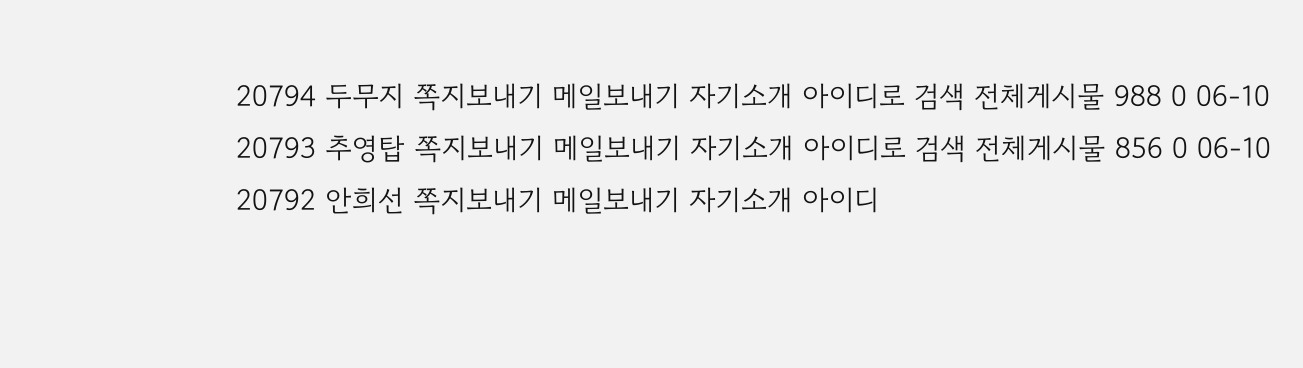20794 두무지 쪽지보내기 메일보내기 자기소개 아이디로 검색 전체게시물 988 0 06-10
20793 추영탑 쪽지보내기 메일보내기 자기소개 아이디로 검색 전체게시물 856 0 06-10
20792 안희선 쪽지보내기 메일보내기 자기소개 아이디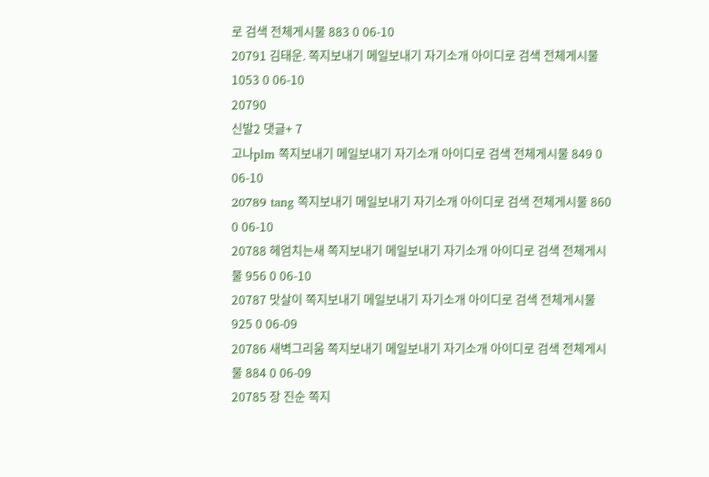로 검색 전체게시물 883 0 06-10
20791 김태운. 쪽지보내기 메일보내기 자기소개 아이디로 검색 전체게시물 1053 0 06-10
20790
신발2 댓글+ 7
고나plm 쪽지보내기 메일보내기 자기소개 아이디로 검색 전체게시물 849 0 06-10
20789 tang 쪽지보내기 메일보내기 자기소개 아이디로 검색 전체게시물 860 0 06-10
20788 헤엄치는새 쪽지보내기 메일보내기 자기소개 아이디로 검색 전체게시물 956 0 06-10
20787 맛살이 쪽지보내기 메일보내기 자기소개 아이디로 검색 전체게시물 925 0 06-09
20786 새벽그리움 쪽지보내기 메일보내기 자기소개 아이디로 검색 전체게시물 884 0 06-09
20785 장 진순 쪽지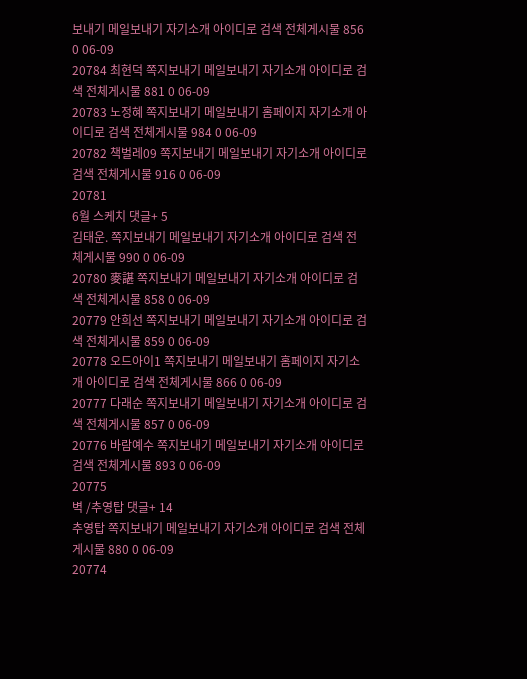보내기 메일보내기 자기소개 아이디로 검색 전체게시물 856 0 06-09
20784 최현덕 쪽지보내기 메일보내기 자기소개 아이디로 검색 전체게시물 881 0 06-09
20783 노정혜 쪽지보내기 메일보내기 홈페이지 자기소개 아이디로 검색 전체게시물 984 0 06-09
20782 책벌레09 쪽지보내기 메일보내기 자기소개 아이디로 검색 전체게시물 916 0 06-09
20781
6월 스케치 댓글+ 5
김태운. 쪽지보내기 메일보내기 자기소개 아이디로 검색 전체게시물 990 0 06-09
20780 麥諶 쪽지보내기 메일보내기 자기소개 아이디로 검색 전체게시물 858 0 06-09
20779 안희선 쪽지보내기 메일보내기 자기소개 아이디로 검색 전체게시물 859 0 06-09
20778 오드아이1 쪽지보내기 메일보내기 홈페이지 자기소개 아이디로 검색 전체게시물 866 0 06-09
20777 다래순 쪽지보내기 메일보내기 자기소개 아이디로 검색 전체게시물 857 0 06-09
20776 바람예수 쪽지보내기 메일보내기 자기소개 아이디로 검색 전체게시물 893 0 06-09
20775
벽 /추영탑 댓글+ 14
추영탑 쪽지보내기 메일보내기 자기소개 아이디로 검색 전체게시물 880 0 06-09
20774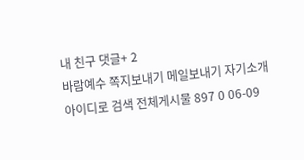내 친구 댓글+ 2
바람예수 쪽지보내기 메일보내기 자기소개 아이디로 검색 전체게시물 897 0 06-09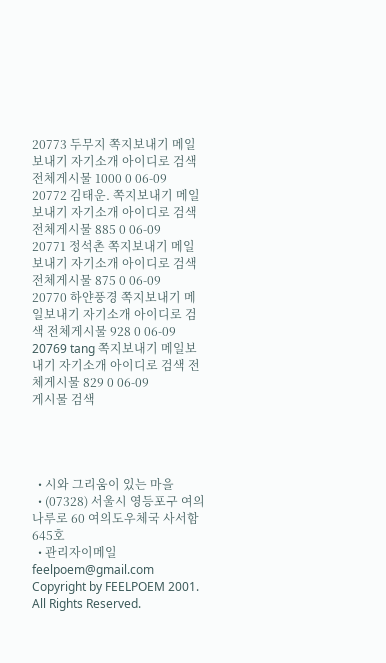20773 두무지 쪽지보내기 메일보내기 자기소개 아이디로 검색 전체게시물 1000 0 06-09
20772 김태운. 쪽지보내기 메일보내기 자기소개 아이디로 검색 전체게시물 885 0 06-09
20771 정석촌 쪽지보내기 메일보내기 자기소개 아이디로 검색 전체게시물 875 0 06-09
20770 하얀풍경 쪽지보내기 메일보내기 자기소개 아이디로 검색 전체게시물 928 0 06-09
20769 tang 쪽지보내기 메일보내기 자기소개 아이디로 검색 전체게시물 829 0 06-09
게시물 검색




  • 시와 그리움이 있는 마을
  • (07328) 서울시 영등포구 여의나루로 60 여의도우체국 사서함 645호
  • 관리자이메일 feelpoem@gmail.com
Copyright by FEELPOEM 2001. All Rights Reserved.